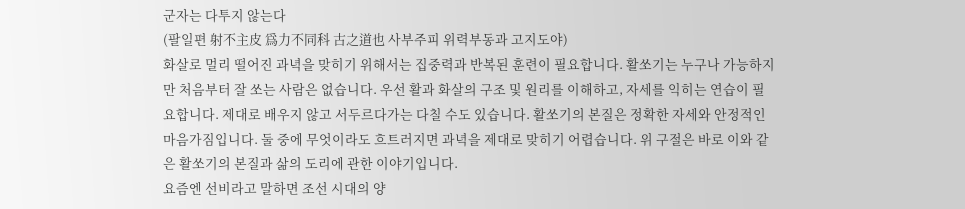군자는 다투지 않는다
(팔일편 射不主皮 爲力不同科 古之道也 사부주피 위력부동과 고지도야)
화살로 멀리 떨어진 과녁을 맞히기 위해서는 집중력과 반복된 훈련이 필요합니다. 활쏘기는 누구나 가능하지만 처음부터 잘 쏘는 사람은 없습니다. 우선 활과 화살의 구조 및 원리를 이해하고, 자세를 익히는 연습이 필요합니다. 제대로 배우지 않고 서두르다가는 다칠 수도 있습니다. 활쏘기의 본질은 정확한 자세와 안정적인 마음가짐입니다. 둘 중에 무엇이라도 흐트러지면 과녁을 제대로 맞히기 어렵습니다. 위 구절은 바로 이와 같은 활쏘기의 본질과 삶의 도리에 관한 이야기입니다.
요즘엔 선비라고 말하면 조선 시대의 양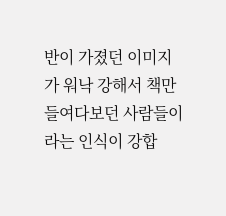반이 가졌던 이미지가 워낙 강해서 책만 들여다보던 사람들이라는 인식이 강합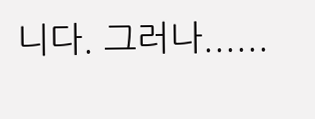니다. 그러나......